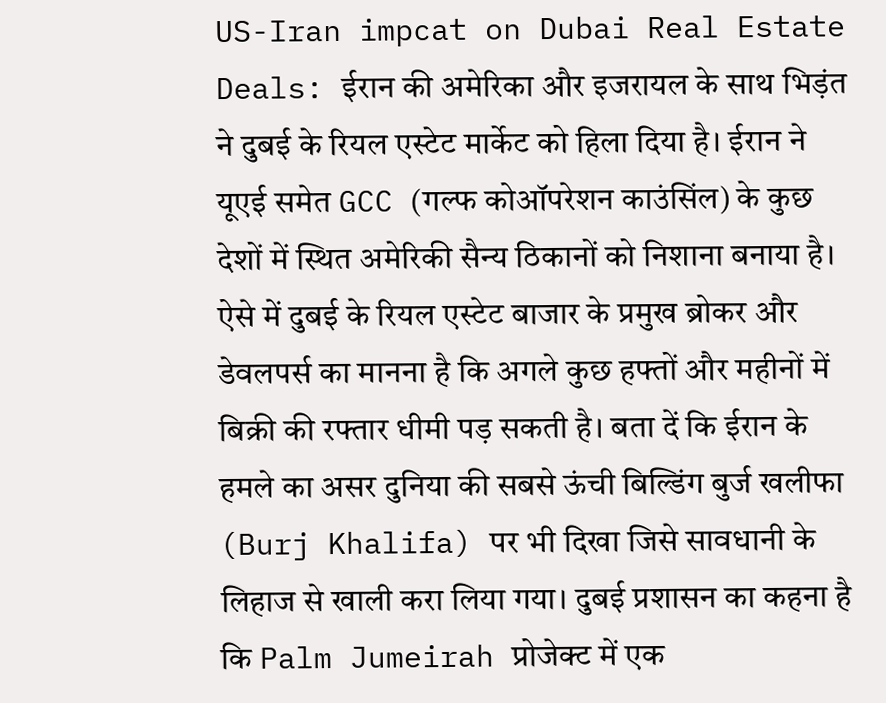US-Iran impcat on Dubai Real Estate Deals: ईरान की अमेरिका और इजरायल के साथ भिड़ंत ने दुबई के रियल एस्टेट मार्केट को हिला दिया है। ईरान ने यूएई समेत GCC (गल्फ कोऑपरेशन काउंसिंल) के कुछ देशों में स्थित अमेरिकी सैन्य ठिकानों को निशाना बनाया है। ऐसे में दुबई के रियल एस्टेट बाजार के प्रमुख ब्रोकर और डेवलपर्स का मानना है कि अगले कुछ हफ्तों और महीनों में बिक्री की रफ्तार धीमी पड़ सकती है। बता दें कि ईरान के हमले का असर दुनिया की सबसे ऊंची बिल्डिंग बुर्ज खलीफा (Burj Khalifa) पर भी दिखा जिसे सावधानी के लिहाज से खाली करा लिया गया। दुबई प्रशासन का कहना है कि Palm Jumeirah प्रोजेक्ट में एक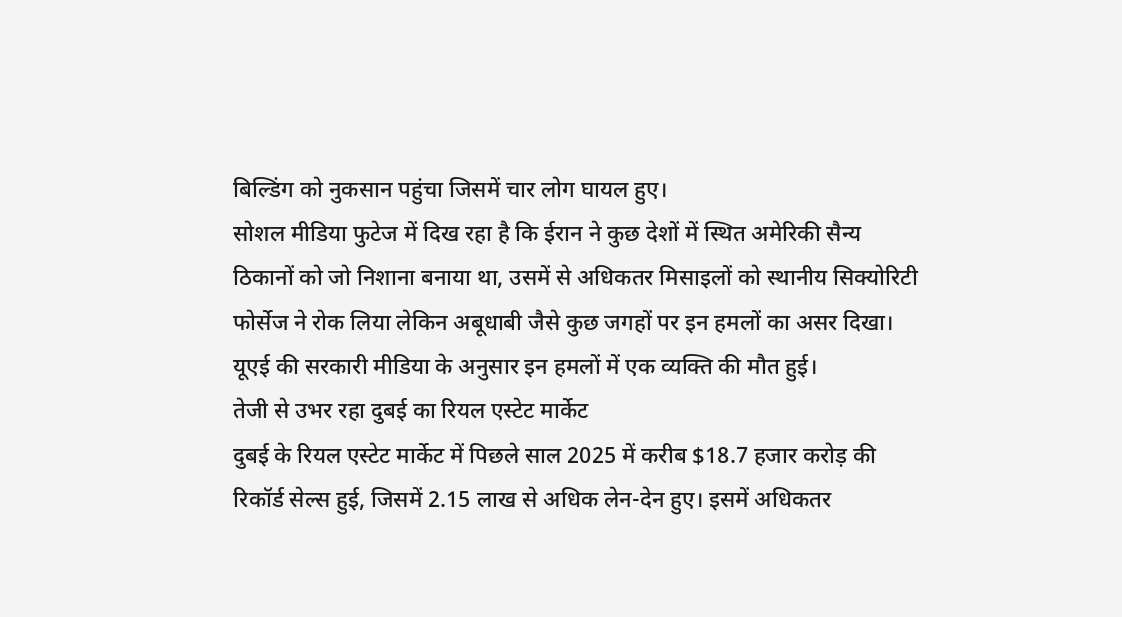बिल्डिंग को नुकसान पहुंचा जिसमें चार लोग घायल हुए।
सोशल मीडिया फुटेज में दिख रहा है कि ईरान ने कुछ देशों में स्थित अमेरिकी सैन्य ठिकानों को जो निशाना बनाया था, उसमें से अधिकतर मिसाइलों को स्थानीय सिक्योरिटी फोर्सेज ने रोक लिया लेकिन अबूधाबी जैसे कुछ जगहों पर इन हमलों का असर दिखा। यूएई की सरकारी मीडिया के अनुसार इन हमलों में एक व्यक्ति की मौत हुई।
तेजी से उभर रहा दुबई का रियल एस्टेट मार्केट
दुबई के रियल एस्टेट मार्केट में पिछले साल 2025 में करीब $18.7 हजार करोड़ की रिकॉर्ड सेल्स हुई, जिसमें 2.15 लाख से अधिक लेन-देन हुए। इसमें अधिकतर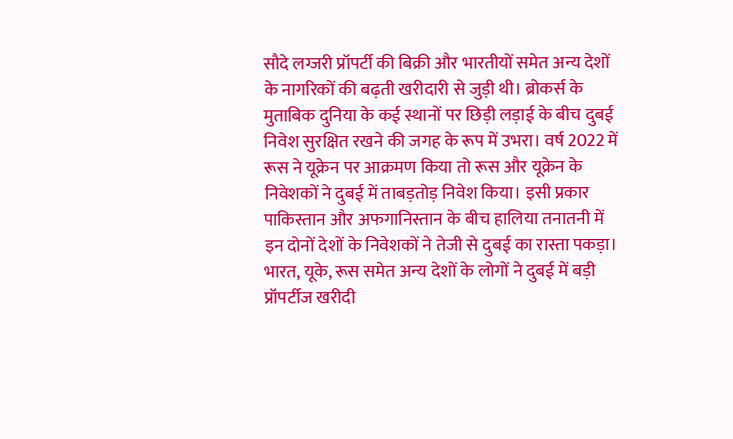सौदे लग्जरी प्रॉपर्टी की बिक्री और भारतीयों समेत अन्य देशों के नागरिकों की बढ़ती खरीदारी से जुड़ी थी। ब्रोकर्स के मुताबिक दुनिया के कई स्थानों पर छिड़ी लड़ाई के बीच दुबई निवेश सुरक्षित रखने की जगह के रूप में उभरा। वर्ष 2022 में रूस ने यूक्रेन पर आक्रमण किया तो रूस और यूक्रेन के निवेशकों ने दुबई में ताबड़तोड़ निवेश किया। इसी प्रकार पाकिस्तान और अफगानिस्तान के बीच हालिया तनातनी में इन दोनों देशों के निवेशकों ने तेजी से दुबई का रास्ता पकड़ा।
भारत, यूके, रूस समेत अन्य देशों के लोगों ने दुबई में बड़ी प्रॉपर्टीज खरीदी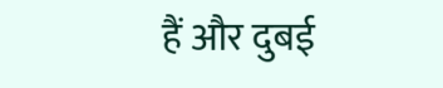हैं और दुबई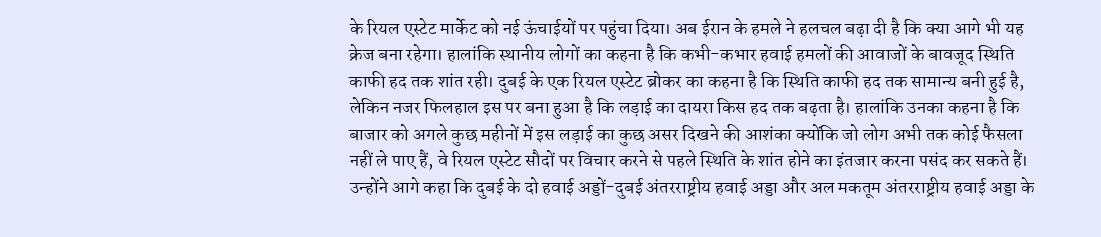के रियल एस्टेट मार्केट को नई ऊंचाईयों पर पहुंचा दिया। अब ईरान के हमले ने हलचल बढ़ा दी है कि क्या आगे भी यह क्रेज बना रहेगा। हालांकि स्थानीय लोगों का कहना है कि कभी-कभार हवाई हमलों की आवाजों के बावजूद स्थिति काफी हद तक शांत रही। दुबई के एक रियल एस्टेट ब्रोकर का कहना है कि स्थिति काफी हद तक सामान्य बनी हुई है, लेकिन नजर फिलहाल इस पर बना हुआ है कि लड़ाई का दायरा किस हद तक बढ़ता है। हालांकि उनका कहना है कि बाजार को अगले कुछ महीनों में इस लड़ाई का कुछ असर दिखने की आशंका क्योंकि जो लोग अभी तक कोई फैसला नहीं ले पाए हैं, वे रियल एस्टेट सौदों पर विचार करने से पहले स्थिति के शांत होने का इंतजार करना पसंद कर सकते हैं। उन्होंने आगे कहा कि दुबई के दो हवाई अड्डों-दुबई अंतरराष्ट्रीय हवाई अड्डा और अल मकतूम अंतरराष्ट्रीय हवाई अड्डा के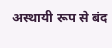अस्थायी रूप से बंद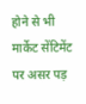होने से भी मार्केट सेंटिमेंट पर असर पड़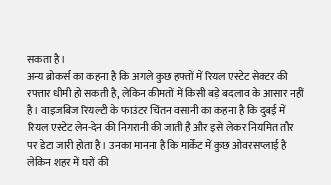सकता है।
अन्य ब्रोकर्स का कहना है कि अगले कुछ हफ्तों में रियल एस्टेट सेक्टर की रफ्तार धीमी हो सकती है, लेकिन कीमतों में किसी बड़े बदलाव के आसार नहीं है। वाइजबिज रियल्टी के फाउंटर चिंतन वसानी का कहना है कि दुबई में रियल एस्टेट लेन-देन की निगरानी की जाती है और इसे लेकर नियमित तौर पर डेटा जारी होता है। उनका मानना है कि मार्केट में कुछ ओवरसप्लाई है लेकिन शहर में घरों की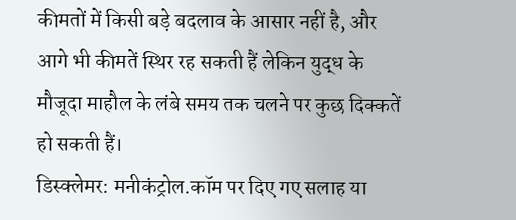कीमतों में किसी बड़े बदलाव के आसार नहीं है, और आगे भी कीमतें स्थिर रह सकती हैं लेकिन युद्ध के मौजूदा माहौल के लंबे समय तक चलने पर कुछ दिक्कतें हो सकती हैं।
डिस्क्लेमर: मनीकंट्रोल.कॉम पर दिए गए सलाह या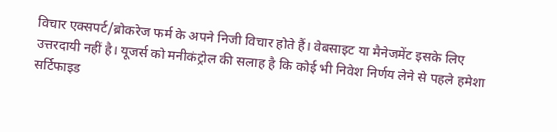विचार एक्सपर्ट/ब्रोकरेज फर्म के अपने निजी विचार होते हैं। वेबसाइट या मैनेजमेंट इसके लिए उत्तरदायी नहीं है। यूजर्स को मनीकंट्रोल की सलाह है कि कोई भी निवेश निर्णय लेने से पहले हमेशा सर्टिफाइड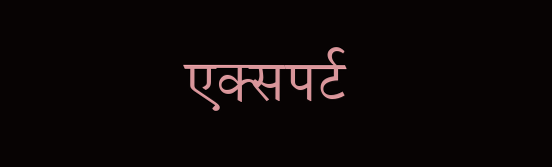एक्सपर्ट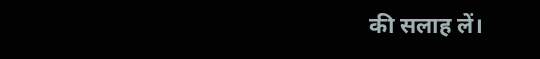की सलाह लें।